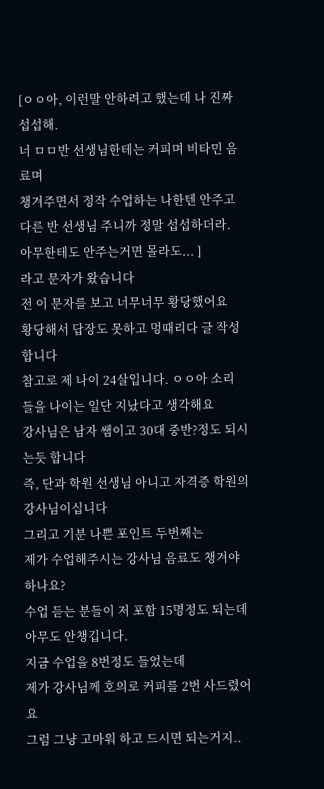[ㅇㅇ아, 이런말 안하려고 했는데 나 진짜 섭섭해.
너 ㅁㅁ반 선생님한테는 커피며 비타민 음료며
챙겨주면서 정작 수업하는 나한텐 안주고 다른 반 선생님 주니까 정말 섭섭하더라.
아무한테도 안주는거면 몰라도... ]
라고 문자가 왔습니다
전 이 문자를 보고 너무너무 황당했어요
황당해서 답장도 못하고 멍때리다 글 작성합니다
참고로 제 나이 24살입니다. ㅇㅇ아 소리 들을 나이는 일단 지났다고 생각해요
강사님은 남자 쌤이고 30대 중반?정도 되시는듯 합니다
즉, 단과 학원 선생님 아니고 자격증 학원의 강사님이십니다
그리고 기분 나쁜 포인트 두번째는
제가 수업해주시는 강사님 음료도 챙겨야하나요?
수업 듣는 분들이 저 포함 15명정도 되는데 아무도 안챙깁니다.
지금 수업을 8번정도 들었는데
제가 강사님께 호의로 커피를 2번 사드렸어요
그럼 그냥 고마워 하고 드시면 되는거지..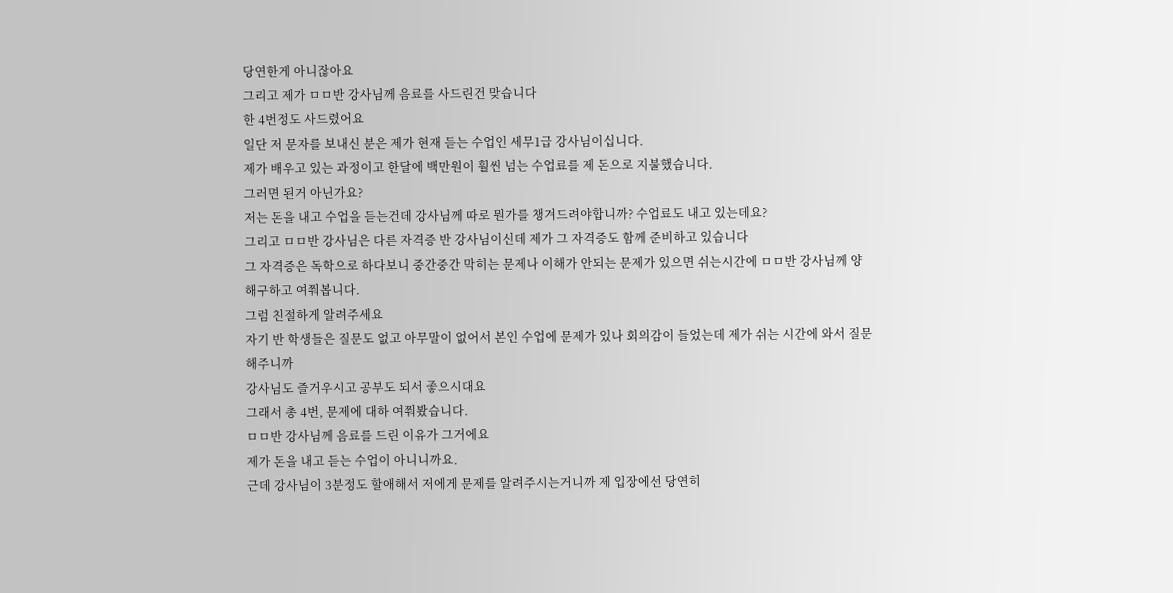당연한게 아니잖아요
그리고 제가 ㅁㅁ반 강사님께 음료를 사드린건 맞습니다
한 4번정도 사드렸어요
일단 저 문자를 보내신 분은 제가 현재 듣는 수업인 세무1급 강사님이십니다.
제가 배우고 있는 과정이고 한달에 백만원이 훨씬 넘는 수업료를 제 돈으로 지불했습니다.
그러면 된거 아닌가요?
저는 돈을 내고 수업을 듣는건데 강사님께 따로 뭔가를 챙겨드려야합니까? 수업료도 내고 있는데요?
그리고 ㅁㅁ반 강사님은 다른 자격증 반 강사님이신데 제가 그 자격증도 함께 준비하고 있습니다
그 자격증은 독학으로 하다보니 중간중간 막히는 문제나 이해가 안되는 문제가 있으면 쉬는시간에 ㅁㅁ반 강사님께 양해구하고 여쭤봅니다.
그럼 친절하게 알려주세요
자기 반 학생들은 질문도 없고 아무말이 없어서 본인 수업에 문제가 있나 회의감이 들었는데 제가 쉬는 시간에 와서 질문해주니까
강사님도 즐거우시고 공부도 되서 좋으시대요
그래서 총 4번, 문제에 대하 여쭤봤습니다.
ㅁㅁ반 강사님께 음료를 드린 이유가 그거에요
제가 돈을 내고 듣는 수업이 아니니까요.
근데 강사님이 3분정도 할애해서 저에게 문제를 알려주시는거니까 제 입장에선 당연히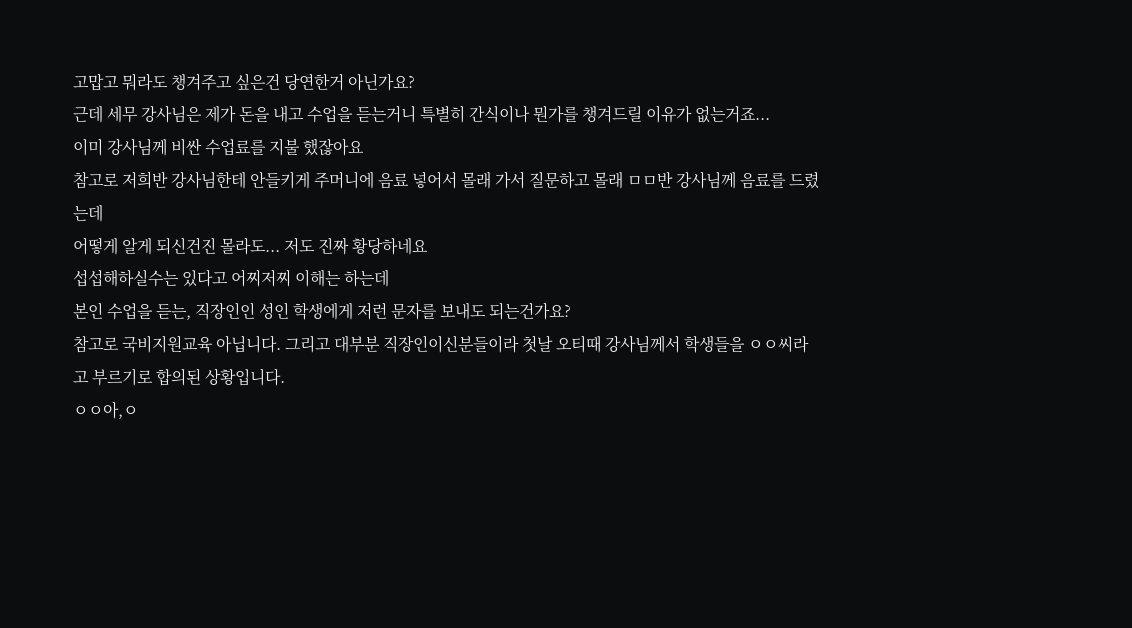고맙고 뭐라도 챙겨주고 싶은건 당연한거 아닌가요?
근데 세무 강사님은 제가 돈을 내고 수업을 듣는거니 특별히 간식이나 뭔가를 챙겨드릴 이유가 없는거죠...
이미 강사님께 비싼 수업료를 지불 했잖아요
참고로 저희반 강사님한테 안들키게 주머니에 음료 넣어서 몰래 가서 질문하고 몰래 ㅁㅁ반 강사님께 음료를 드렸는데
어떻게 알게 되신건진 몰라도... 저도 진짜 황당하네요
섭섭해하실수는 있다고 어찌저찌 이해는 하는데
본인 수업을 듣는, 직장인인 성인 학생에게 저런 문자를 보내도 되는건가요?
참고로 국비지원교육 아닙니다. 그리고 대부분 직장인이신분들이라 첫날 오티때 강사님께서 학생들을 ㅇㅇ씨라고 부르기로 합의된 상황입니다.
ㅇㅇ아,ㅇ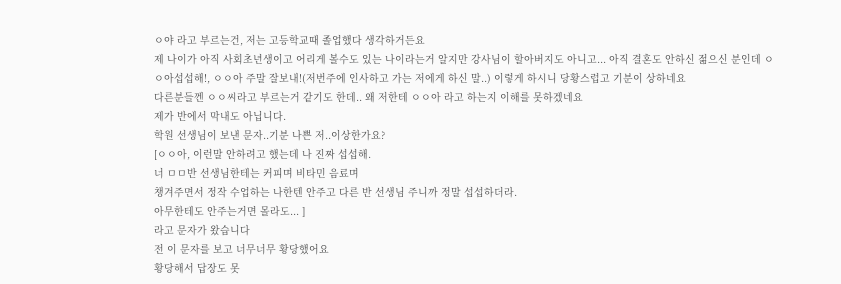ㅇ야 라고 부르는건, 저는 고등학교때 졸업했다 생각하거든요
제 나이가 아직 사회초년생이고 어리게 볼수도 있는 나이라는거 알지만 강사님이 할아버지도 아니고... 아직 결혼도 안하신 젊으신 분인데 ㅇㅇ아섭섭해!, ㅇㅇ아 주말 잘보내!(저번주에 인사하고 가는 저에게 하신 말..) 이렇게 하시니 당황스럽고 기분이 상하네요
다른분들껜 ㅇㅇ씨라고 부르는거 같기도 한데.. 왜 저한테 ㅇㅇ아 라고 하는지 이해를 못하겠네요
제가 반에서 막내도 아닙니다.
학원 선생님이 보낸 문자..기분 나쁜 저..이상한가요?
[ㅇㅇ아, 이런말 안하려고 했는데 나 진짜 섭섭해.
너 ㅁㅁ반 선생님한테는 커피며 비타민 음료며
챙겨주면서 정작 수업하는 나한텐 안주고 다른 반 선생님 주니까 정말 섭섭하더라.
아무한테도 안주는거면 몰라도... ]
라고 문자가 왔습니다
전 이 문자를 보고 너무너무 황당했어요
황당해서 답장도 못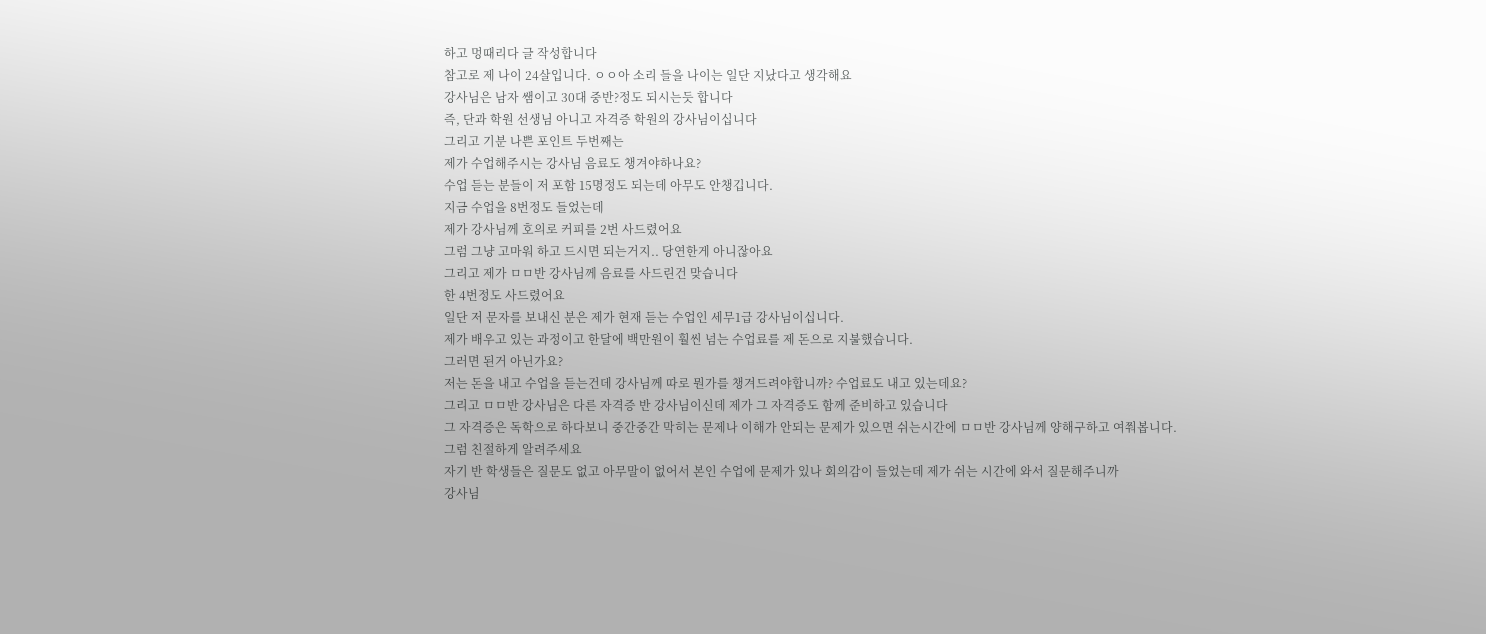하고 멍때리다 글 작성합니다
참고로 제 나이 24살입니다. ㅇㅇ아 소리 들을 나이는 일단 지났다고 생각해요
강사님은 남자 쌤이고 30대 중반?정도 되시는듯 합니다
즉, 단과 학원 선생님 아니고 자격증 학원의 강사님이십니다
그리고 기분 나쁜 포인트 두번째는
제가 수업해주시는 강사님 음료도 챙겨야하나요?
수업 듣는 분들이 저 포함 15명정도 되는데 아무도 안챙깁니다.
지금 수업을 8번정도 들었는데
제가 강사님께 호의로 커피를 2번 사드렸어요
그럼 그냥 고마워 하고 드시면 되는거지.. 당연한게 아니잖아요
그리고 제가 ㅁㅁ반 강사님께 음료를 사드린건 맞습니다
한 4번정도 사드렸어요
일단 저 문자를 보내신 분은 제가 현재 듣는 수업인 세무1급 강사님이십니다.
제가 배우고 있는 과정이고 한달에 백만원이 훨씬 넘는 수업료를 제 돈으로 지불했습니다.
그러면 된거 아닌가요?
저는 돈을 내고 수업을 듣는건데 강사님께 따로 뭔가를 챙겨드려야합니까? 수업료도 내고 있는데요?
그리고 ㅁㅁ반 강사님은 다른 자격증 반 강사님이신데 제가 그 자격증도 함께 준비하고 있습니다
그 자격증은 독학으로 하다보니 중간중간 막히는 문제나 이해가 안되는 문제가 있으면 쉬는시간에 ㅁㅁ반 강사님께 양해구하고 여쭤봅니다.
그럼 친절하게 알려주세요
자기 반 학생들은 질문도 없고 아무말이 없어서 본인 수업에 문제가 있나 회의감이 들었는데 제가 쉬는 시간에 와서 질문해주니까
강사님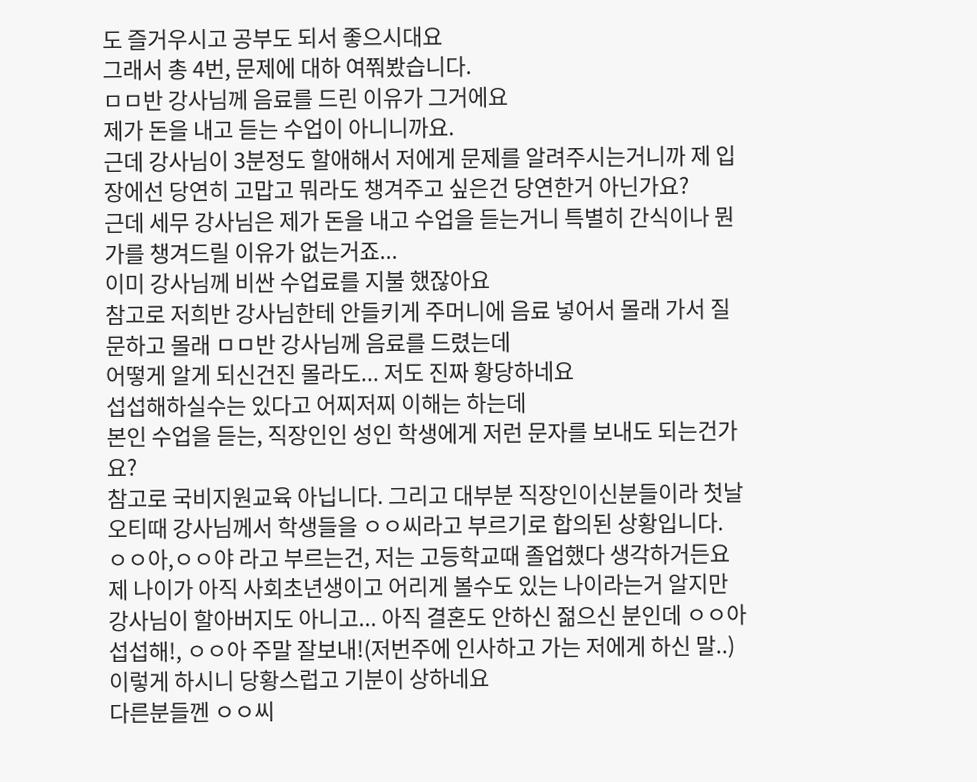도 즐거우시고 공부도 되서 좋으시대요
그래서 총 4번, 문제에 대하 여쭤봤습니다.
ㅁㅁ반 강사님께 음료를 드린 이유가 그거에요
제가 돈을 내고 듣는 수업이 아니니까요.
근데 강사님이 3분정도 할애해서 저에게 문제를 알려주시는거니까 제 입장에선 당연히 고맙고 뭐라도 챙겨주고 싶은건 당연한거 아닌가요?
근데 세무 강사님은 제가 돈을 내고 수업을 듣는거니 특별히 간식이나 뭔가를 챙겨드릴 이유가 없는거죠...
이미 강사님께 비싼 수업료를 지불 했잖아요
참고로 저희반 강사님한테 안들키게 주머니에 음료 넣어서 몰래 가서 질문하고 몰래 ㅁㅁ반 강사님께 음료를 드렸는데
어떻게 알게 되신건진 몰라도... 저도 진짜 황당하네요
섭섭해하실수는 있다고 어찌저찌 이해는 하는데
본인 수업을 듣는, 직장인인 성인 학생에게 저런 문자를 보내도 되는건가요?
참고로 국비지원교육 아닙니다. 그리고 대부분 직장인이신분들이라 첫날 오티때 강사님께서 학생들을 ㅇㅇ씨라고 부르기로 합의된 상황입니다.
ㅇㅇ아,ㅇㅇ야 라고 부르는건, 저는 고등학교때 졸업했다 생각하거든요
제 나이가 아직 사회초년생이고 어리게 볼수도 있는 나이라는거 알지만 강사님이 할아버지도 아니고... 아직 결혼도 안하신 젊으신 분인데 ㅇㅇ아섭섭해!, ㅇㅇ아 주말 잘보내!(저번주에 인사하고 가는 저에게 하신 말..) 이렇게 하시니 당황스럽고 기분이 상하네요
다른분들껜 ㅇㅇ씨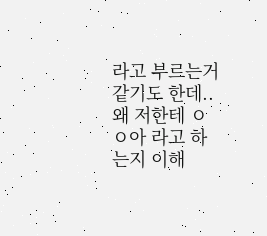라고 부르는거 같기도 한데.. 왜 저한테 ㅇㅇ아 라고 하는지 이해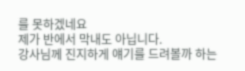를 못하겠네요
제가 반에서 막내도 아닙니다.
강사님께 진지하게 얘기를 드려볼까 하는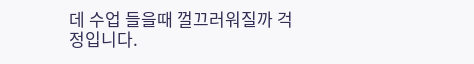데 수업 들을때 껄끄러워질까 걱정입니다.